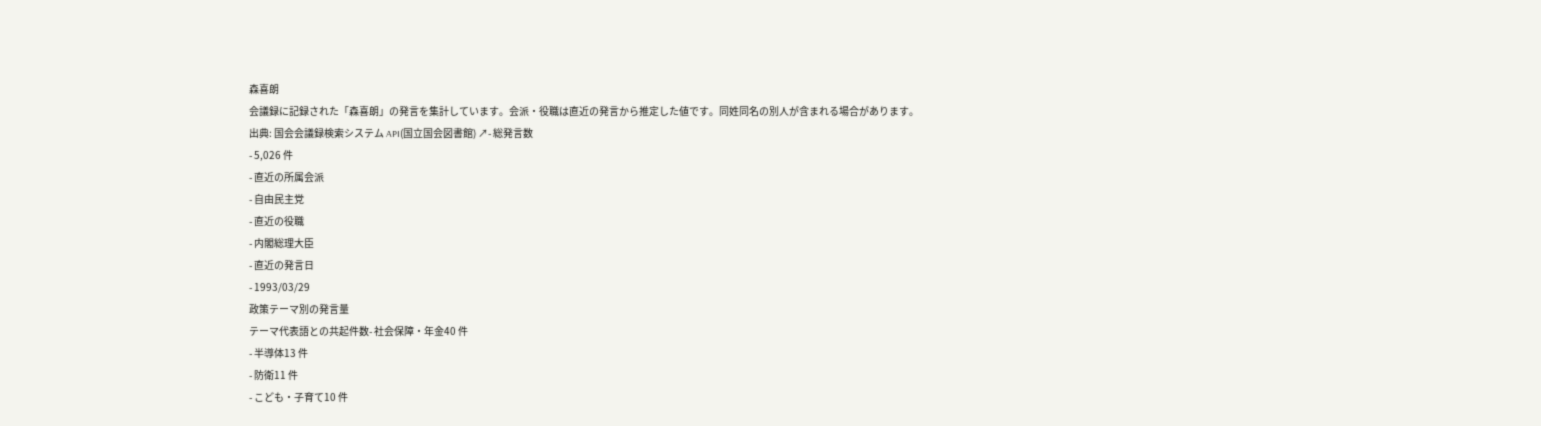森喜朗
会議録に記録された「森喜朗」の発言を集計しています。会派・役職は直近の発言から推定した値です。同姓同名の別人が含まれる場合があります。
出典: 国会会議録検索システム API(国立国会図書館) ↗- 総発言数
- 5,026 件
- 直近の所属会派
- 自由民主党
- 直近の役職
- 内閣総理大臣
- 直近の発言日
- 1993/03/29
政策テーマ別の発言量
テーマ代表語との共起件数- 社会保障・年金40 件
- 半導体13 件
- 防衛11 件
- こども・子育て10 件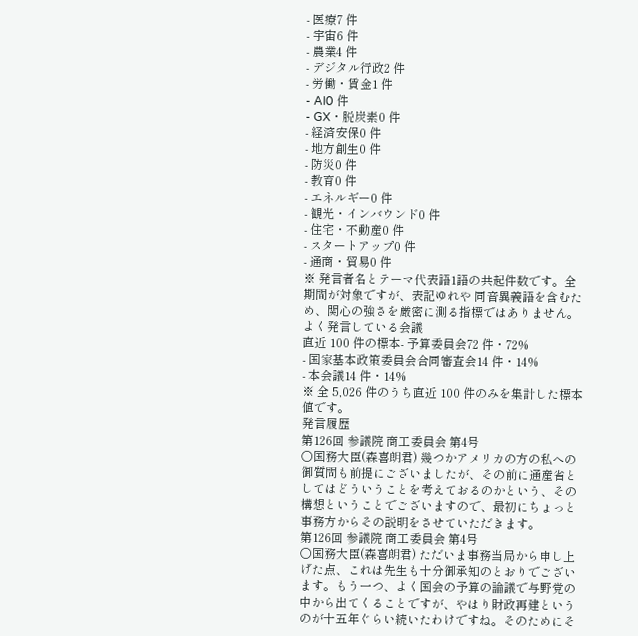- 医療7 件
- 宇宙6 件
- 農業4 件
- デジタル行政2 件
- 労働・賃金1 件
- AI0 件
- GX・脱炭素0 件
- 経済安保0 件
- 地方創生0 件
- 防災0 件
- 教育0 件
- エネルギー0 件
- 観光・インバウンド0 件
- 住宅・不動産0 件
- スタートアップ0 件
- 通商・貿易0 件
※ 発言者名とテーマ代表語1語の共起件数です。全期間が対象ですが、表記ゆれや 同音異義語を含むため、関心の強さを厳密に測る指標ではありません。
よく発言している会議
直近 100 件の標本- 予算委員会72 件・72%
- 国家基本政策委員会合同審査会14 件・14%
- 本会議14 件・14%
※ 全 5,026 件のうち直近 100 件のみを集計した標本値です。
発言履歴
第126回 参議院 商工委員会 第4号
○国務大臣(森喜朗君) 幾つかアメリカの方の私への御質問も前提にございましたが、その前に通産省としてはどういうことを考えておるのかという、その構想ということでございますので、最初にちょっと事務方からその説明をさせていただきます。
第126回 参議院 商工委員会 第4号
○国務大臣(森喜朗君) ただいま事務当局から申し上げた点、これは先生も十分御承知のとおりでございます。もう一つ、よく国会の予算の論議で与野党の中から出てくることですが、やはり財政再建というのが十五年ぐらい続いたわけですね。そのためにそ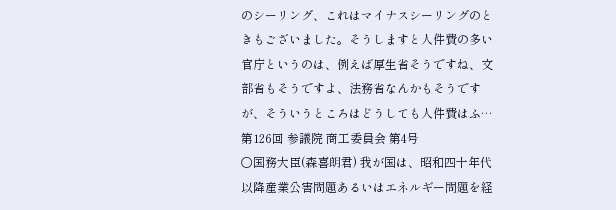のシーリング、これはマイナスシーリングのときもございました。そうしますと人件費の多い官庁というのは、例えば厚生省そうですね、文部省もそうですよ、法務省なんかもそうですが、そういうところはどうしても人件費はふ…
第126回 参議院 商工委員会 第4号
○国務大臣(森喜朗君) 我が国は、昭和四十年代以降産業公害問題あるいはエネルギー問題を経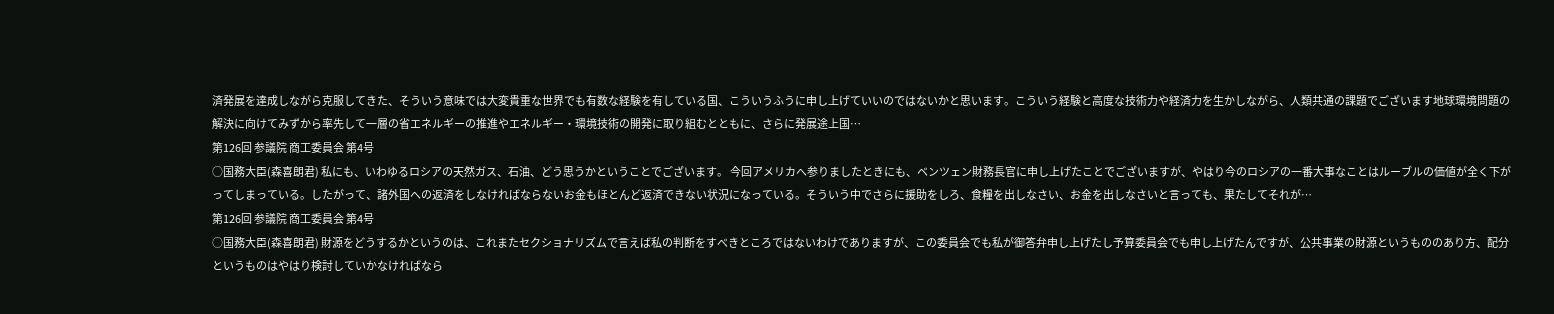済発展を達成しながら克服してきた、そういう意味では大変貴重な世界でも有数な経験を有している国、こういうふうに申し上げていいのではないかと思います。こういう経験と高度な技術力や経済力を生かしながら、人類共通の課題でございます地球環境問題の解決に向けてみずから率先して一層の省エネルギーの推進やエネルギー・環境技術の開発に取り組むとともに、さらに発展途上国…
第126回 参議院 商工委員会 第4号
○国務大臣(森喜朗君) 私にも、いわゆるロシアの天然ガス、石油、どう思うかということでございます。 今回アメリカへ参りましたときにも、ベンツェン財務長官に申し上げたことでございますが、やはり今のロシアの一番大事なことはルーブルの価値が全く下がってしまっている。したがって、諸外国への返済をしなければならないお金もほとんど返済できない状況になっている。そういう中でさらに援助をしろ、食糧を出しなさい、お金を出しなさいと言っても、果たしてそれが…
第126回 参議院 商工委員会 第4号
○国務大臣(森喜朗君) 財源をどうするかというのは、これまたセクショナリズムで言えば私の判断をすべきところではないわけでありますが、この委員会でも私が御答弁申し上げたし予算委員会でも申し上げたんですが、公共事業の財源というもののあり方、配分というものはやはり検討していかなければなら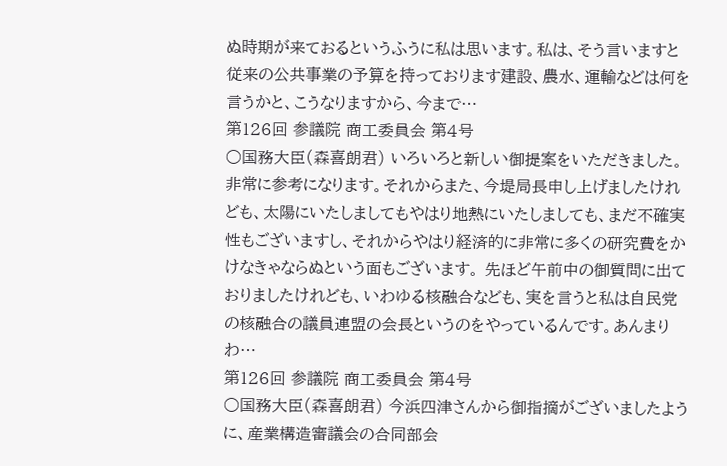ぬ時期が来ておるというふうに私は思います。私は、そう言いますと従来の公共事業の予算を持っております建設、農水、運輸などは何を言うかと、こうなりますから、今まで…
第126回 参議院 商工委員会 第4号
○国務大臣(森喜朗君) いろいろと新しい御提案をいただきました。非常に参考になります。それからまた、今堤局長申し上げましたけれども、太陽にいたしましてもやはり地熱にいたしましても、まだ不確実性もございますし、それからやはり経済的に非常に多くの研究費をかけなきゃならぬという面もございます。 先ほど午前中の御質問に出ておりましたけれども、いわゆる核融合なども、実を言うと私は自民党の核融合の議員連盟の会長というのをやっているんです。あんまりわ…
第126回 参議院 商工委員会 第4号
○国務大臣(森喜朗君) 今浜四津さんから御指摘がございましたように、産業構造審議会の合同部会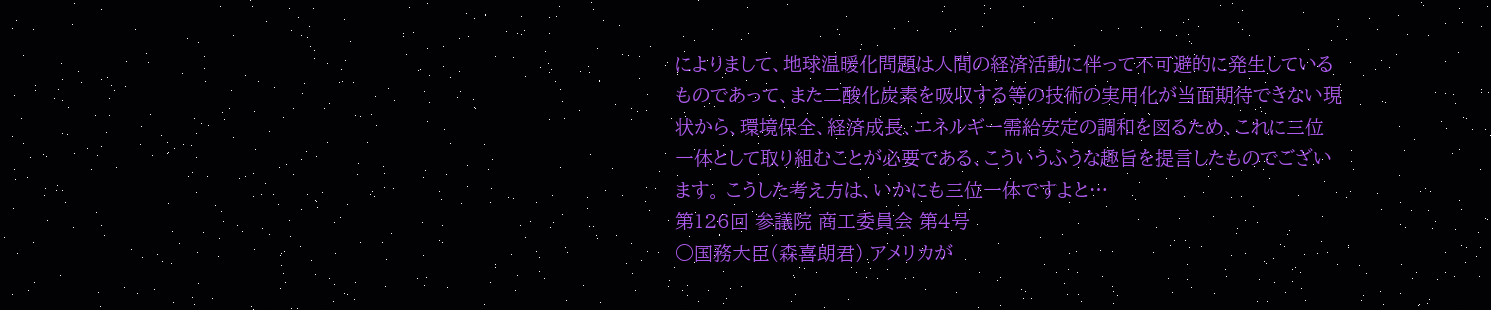によりまして、地球温暖化問題は人間の経済活動に伴って不可避的に発生しているものであって、また二酸化炭素を吸収する等の技術の実用化が当面期待できない現状から、環境保全、経済成長、エネルギー需給安定の調和を図るため、これに三位一体として取り組むことが必要である、こういうふうな趣旨を提言したものでございます。 こうした考え方は、いかにも三位一体ですよと…
第126回 参議院 商工委員会 第4号
○国務大臣(森喜朗君) アメリカが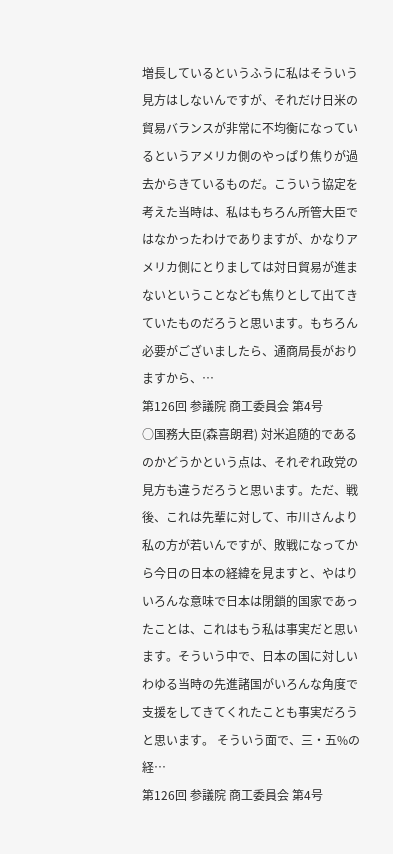増長しているというふうに私はそういう見方はしないんですが、それだけ日米の貿易バランスが非常に不均衡になっているというアメリカ側のやっぱり焦りが過去からきているものだ。こういう協定を考えた当時は、私はもちろん所管大臣ではなかったわけでありますが、かなりアメリカ側にとりましては対日貿易が進まないということなども焦りとして出てきていたものだろうと思います。もちろん必要がございましたら、通商局長がおりますから、…
第126回 参議院 商工委員会 第4号
○国務大臣(森喜朗君) 対米追随的であるのかどうかという点は、それぞれ政党の見方も違うだろうと思います。ただ、戦後、これは先輩に対して、市川さんより私の方が若いんですが、敗戦になってから今日の日本の経緯を見ますと、やはりいろんな意味で日本は閉鎖的国家であったことは、これはもう私は事実だと思います。そういう中で、日本の国に対しいわゆる当時の先進諸国がいろんな角度で支援をしてきてくれたことも事実だろうと思います。 そういう面で、三・五%の経…
第126回 参議院 商工委員会 第4号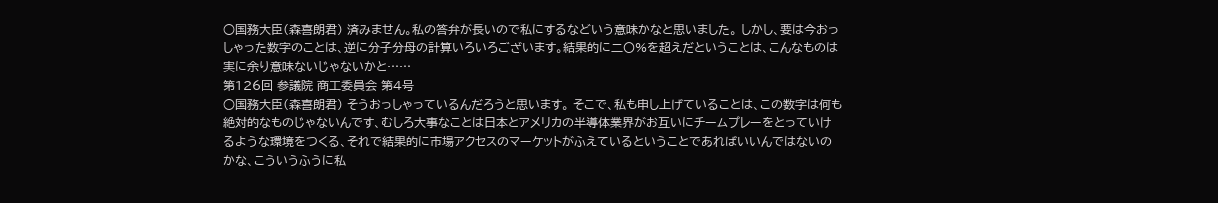○国務大臣(森喜朗君) 済みません。私の答弁が長いので私にするなどいう意味かなと思いました。 しかし、要は今おっしゃった数字のことは、逆に分子分母の計算いろいろございます。結果的に二〇%を超えだということは、こんなものは実に余り意味ないじゃないかと……
第126回 参議院 商工委員会 第4号
○国務大臣(森喜朗君) そうおっしゃっているんだろうと思います。 そこで、私も申し上げていることは、この数字は何も絶対的なものじゃないんです、むしろ大事なことは日本とアメリカの半導体業界がお互いにチームプレーをとっていけるような環境をつくる、それで結果的に市場アクセスのマーケットがふえているということであればいいんではないのかな、こういうふうに私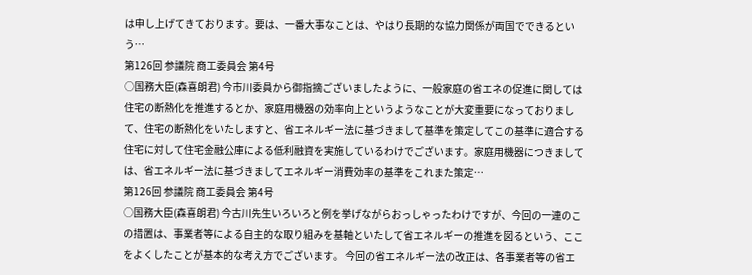は申し上げてきております。要は、一番大事なことは、やはり長期的な協力関係が両国でできるという…
第126回 参議院 商工委員会 第4号
○国務大臣(森喜朗君) 今市川委員から御指摘ございましたように、一般家庭の省エネの促進に関しては住宅の断熱化を推進するとか、家庭用機器の効率向上というようなことが大変重要になっておりまして、住宅の断熱化をいたしますと、省エネルギー法に基づきまして基準を策定してこの基準に適合する住宅に対して住宅金融公庫による低利融資を実施しているわけでございます。家庭用機器につきましては、省エネルギー法に基づきましてエネルギー消費効率の基準をこれまた策定…
第126回 参議院 商工委員会 第4号
○国務大臣(森喜朗君) 今古川先生いろいろと例を挙げながらおっしゃったわけですが、今回の一連のこの措置は、事業者等による自主的な取り組みを基軸といたして省エネルギーの推進を図るという、ここをよくしたことが基本的な考え方でございます。 今回の省エネルギー法の改正は、各事業者等の省エ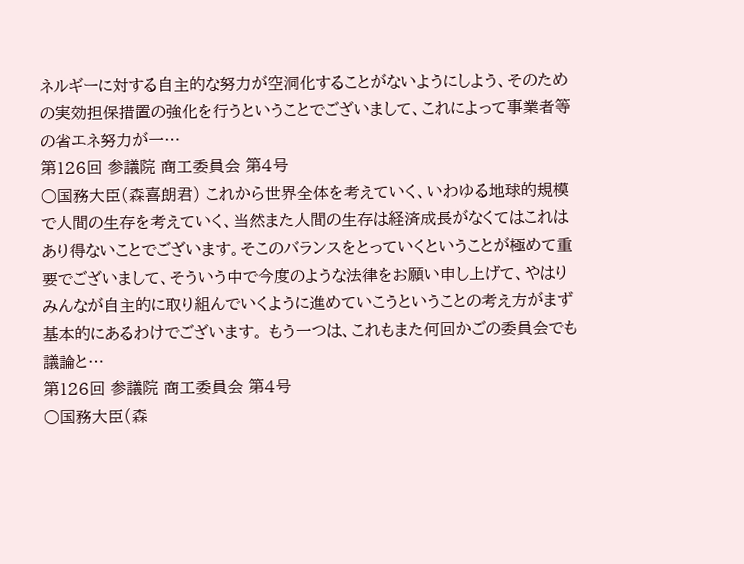ネルギーに対する自主的な努力が空洞化することがないようにしよう、そのための実効担保措置の強化を行うということでございまして、これによって事業者等の省エネ努力が一…
第126回 参議院 商工委員会 第4号
○国務大臣(森喜朗君) これから世界全体を考えていく、いわゆる地球的規模で人間の生存を考えていく、当然また人間の生存は経済成長がなくてはこれはあり得ないことでございます。そこのバランスをとっていくということが極めて重要でございまして、そういう中で今度のような法律をお願い申し上げて、やはりみんなが自主的に取り組んでいくように進めていこうということの考え方がまず基本的にあるわけでございます。 もう一つは、これもまた何回かごの委員会でも議論と…
第126回 参議院 商工委員会 第4号
○国務大臣(森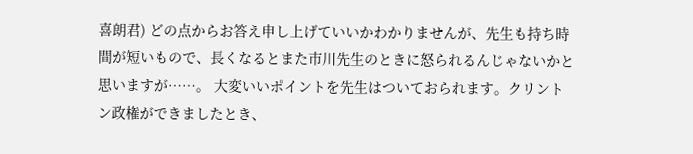喜朗君) どの点からお答え申し上げていいかわかりませんが、先生も持ち時間が短いもので、長くなるとまた市川先生のときに怒られるんじゃないかと思いますが……。 大変いいポイントを先生はついておられます。クリントン政権ができましたとき、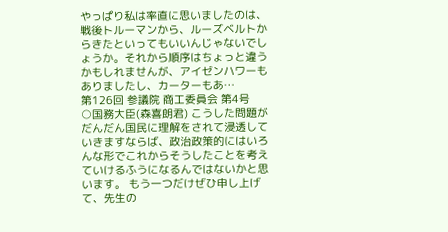やっぱり私は率直に思いましたのは、戦後トルーマンから、ルーズベルトからきたといってもいいんじゃないでしょうか。それから順序はちょっと違うかもしれませんが、アイゼンハワーもありましたし、カーターもあ…
第126回 参議院 商工委員会 第4号
○国務大臣(森喜朗君) こうした問題がだんだん国民に理解をされて浸透していきますならば、政治政策的にはいろんな形でこれからそうしたことを考えていけるふうになるんではないかと思います。 もう一つだけぜひ申し上げて、先生の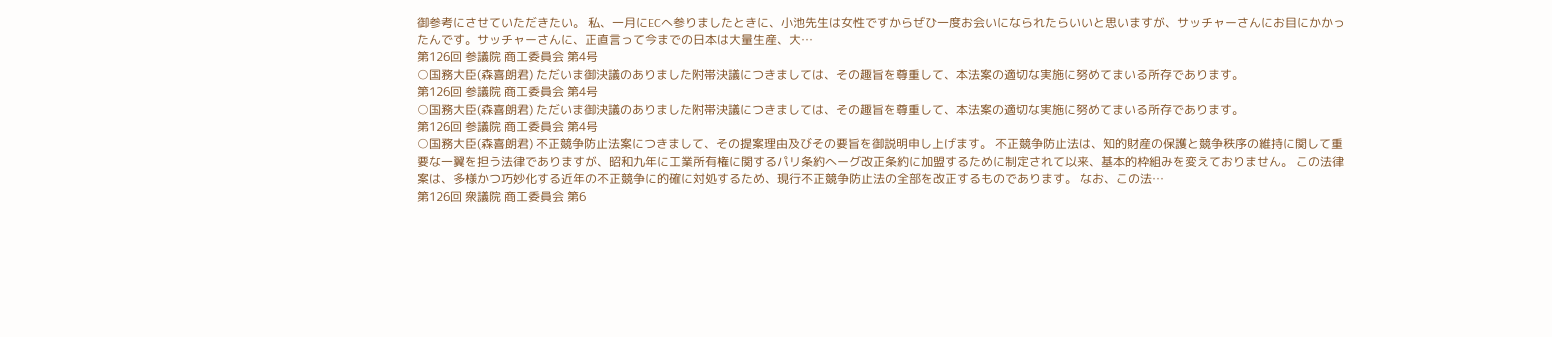御参考にさせていただきたい。 私、一月にECへ参りましたときに、小池先生は女性ですからぜひ一度お会いになられたらいいと思いますが、サッチャーさんにお目にかかったんです。サッチャーさんに、正直言って今までの日本は大量生産、大…
第126回 参議院 商工委員会 第4号
○国務大臣(森喜朗君) ただいま御決議のありました附帯決議につきましては、その趣旨を尊重して、本法案の適切な実施に努めてまいる所存であります。
第126回 参議院 商工委員会 第4号
○国務大臣(森喜朗君) ただいま御決議のありました附帯決議につきましては、その趣旨を尊重して、本法案の適切な実施に努めてまいる所存であります。
第126回 参議院 商工委員会 第4号
○国務大臣(森喜朗君) 不正競争防止法案につきまして、その提案理由及びその要旨を御説明申し上げます。 不正競争防止法は、知的財産の保護と競争秩序の維持に関して重要な一翼を担う法律でありますが、昭和九年に工業所有権に関するパリ条約へーグ改正条約に加盟するために制定されて以来、基本的枠組みを変えておりません。 この法律案は、多様かつ巧妙化する近年の不正競争に的確に対処するため、現行不正競争防止法の全部を改正するものであります。 なお、この法…
第126回 衆議院 商工委員会 第6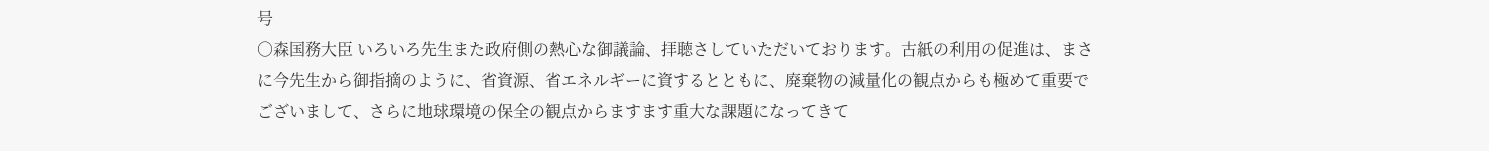号
○森国務大臣 いろいろ先生また政府側の熱心な御議論、拝聴さしていただいております。古紙の利用の促進は、まさに今先生から御指摘のように、省資源、省エネルギーに資するとともに、廃棄物の減量化の観点からも極めて重要でございまして、さらに地球環境の保全の観点からますます重大な課題になってきて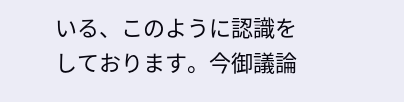いる、このように認識をしております。今御議論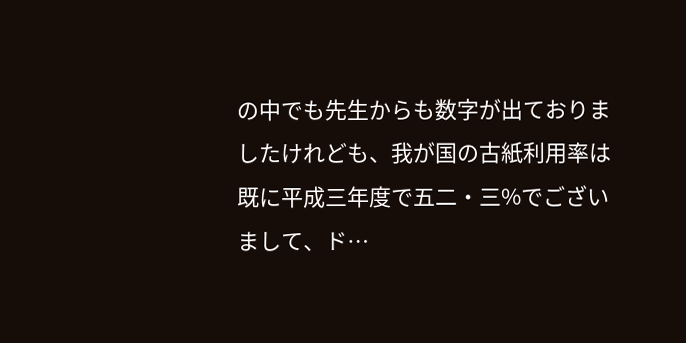の中でも先生からも数字が出ておりましたけれども、我が国の古紙利用率は既に平成三年度で五二・三%でございまして、ド…